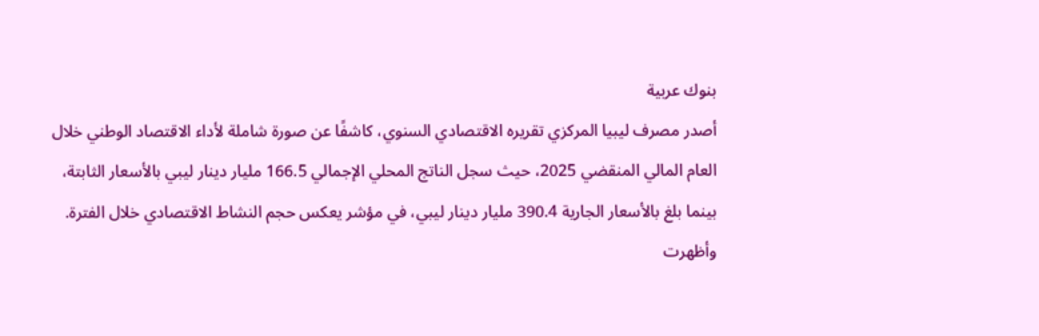بنوك عربية
أصدر مصرف ليبيا المركزي تقريره الاقتصادي السنوي، كاشفًا عن صورة شاملة لأداء الاقتصاد الوطني خلال العام المالي المنقضي 2025، حيث سجل الناتج المحلي الإجمالي 166.5 مليار دينار ليبي بالأسعار الثابتة، بينما بلغ بالأسعار الجارية 390.4 مليار دينار ليبي، في مؤشر يعكس حجم النشاط الاقتصادي خلال الفترة.
وأظهرت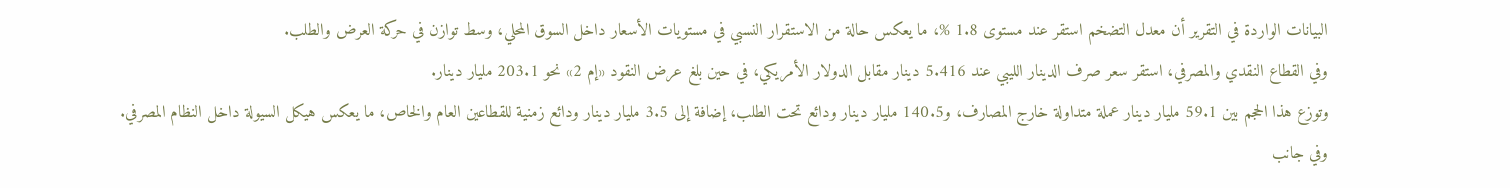البيانات الواردة في التقرير أن معدل التضخم استقر عند مستوى 1.8 %، ما يعكس حالة من الاستقرار النسبي في مستويات الأسعار داخل السوق المحلي، وسط توازن في حركة العرض والطلب.
وفي القطاع النقدي والمصرفي، استقر سعر صرف الدينار الليبي عند 5.416 دينار مقابل الدولار الأمريكي، في حين بلغ عرض النقود «إم 2» نحو 203.1 مليار دينار.
وتوزع هذا الحجم بين 59.1 مليار دينار عملة متداولة خارج المصارف، و140.5 مليار دينار ودائع تحت الطلب، إضافة إلى 3.5 مليار دينار ودائع زمنية للقطاعين العام والخاص، ما يعكس هيكل السيولة داخل النظام المصرفي.
وفي جانب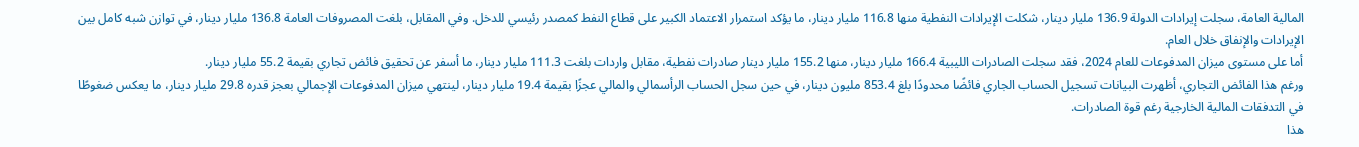المالية العامة، سجلت إيرادات الدولة 136.9 مليار دينار، شكلت الإيرادات النفطية منها 116.8 مليار دينار، ما يؤكد استمرار الاعتماد الكبير على قطاع النفط كمصدر رئيسي للدخل. وفي المقابل، بلغت المصروفات العامة 136.8 مليار دينار، في توازن شبه كامل بين الإيرادات والإنفاق خلال العام.
أما على مستوى ميزان المدفوعات للعام 2024، فقد سجلت الصادرات الليبية 166.4 مليار دينار، منها 155.2 مليار دينار صادرات نفطية، مقابل واردات بلغت 111.3 مليار دينار، ما أسفر عن تحقيق فائض تجاري بقيمة 55.2 مليار دينار.
ورغم هذا الفائض التجاري، أظهرت البيانات تسجيل الحساب الجاري فائضًا محدودًا بلغ 853.4 مليون دينار، في حين سجل الحساب الرأسمالي والمالي عجزًا بقيمة 19.4 مليار دينار، لينتهي ميزان المدفوعات الإجمالي بعجز قدره 29.8 مليار دينار، ما يعكس ضغوطًا في التدفقات المالية الخارجية رغم قوة الصادرات.
هذا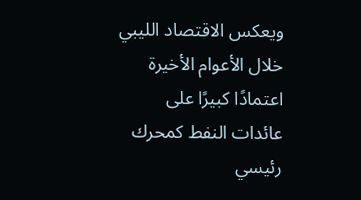ويعكس الاقتصاد الليبي خلال الأعوام الأخيرة اعتمادًا كبيرًا على عائدات النفط كمحرك رئيسي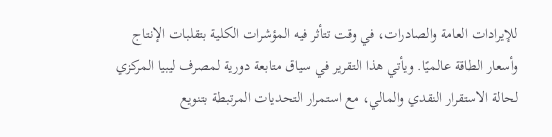للإيرادات العامة والصادرات، في وقت تتأثر فيه المؤشرات الكلية بتقلبات الإنتاج وأسعار الطاقة عالميًا. ويأتي هذا التقرير في سياق متابعة دورية لمصرف ليبيا المركزي لحالة الاستقرار النقدي والمالي، مع استمرار التحديات المرتبطة بتنويع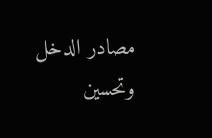مصادر الدخل وتحسين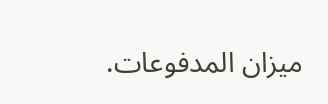ميزان المدفوعات.